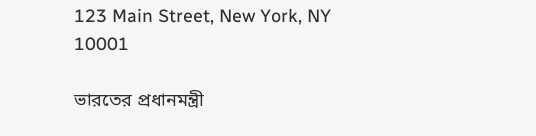123 Main Street, New York, NY 10001

ভারতের প্রধানমন্ত্রী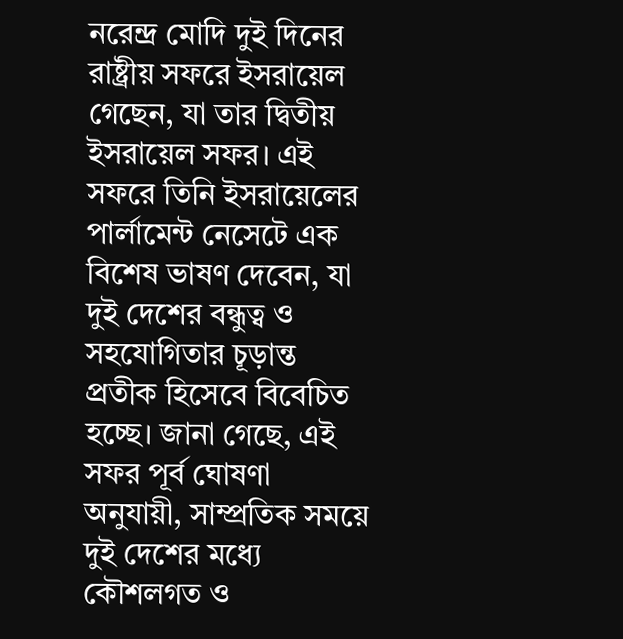নরেন্দ্র মোদি দুই দিনের রাষ্ট্রীয় সফরে ইসরায়েল গেছেন, যা তার দ্বিতীয় ইসরায়েল সফর। এই সফরে তিনি ইসরায়েলের পার্লামেন্ট নেসেটে এক বিশেষ ভাষণ দেবেন, যা দুই দেশের বন্ধুত্ব ও সহযোগিতার চূড়ান্ত প্রতীক হিসেবে বিবেচিত হচ্ছে। জানা গেছে, এই সফর পূর্ব ঘোষণা অনুযায়ী, সাম্প্রতিক সময়ে দুই দেশের মধ্যে কৌশলগত ও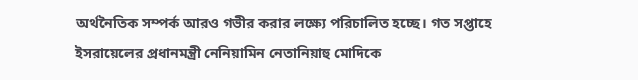অর্থনৈতিক সম্পর্ক আরও গভীর করার লক্ষ্যে পরিচালিত হচ্ছে। গত সপ্তাহে ইসরায়েলের প্রধানমন্ত্রী নেনিয়ামিন নেতানিয়াহু মোদিকে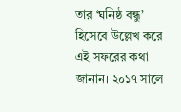তার ‘ঘনিষ্ঠ বন্ধু’ হিসেবে উল্লেখ করে এই সফরের কথা জানান। ২০১৭ সালে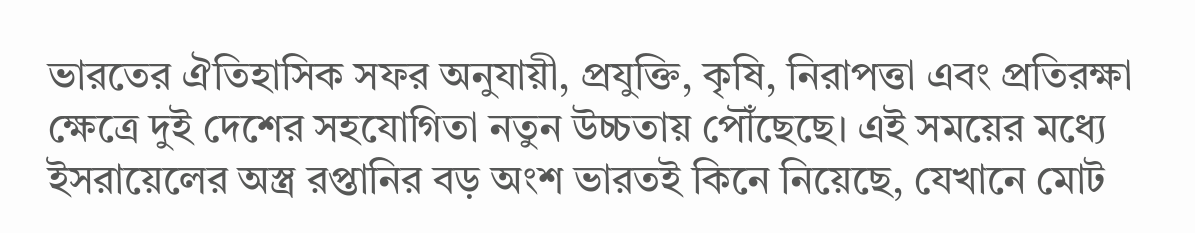ভারতের ঐতিহাসিক সফর অনুযায়ী, প্রযুক্তি, কৃষি, নিরাপত্তা এবং প্রতিরক্ষা ক্ষেত্রে দুই দেশের সহযোগিতা নতুন উচ্চতায় পৌঁছেছে। এই সময়ের মধ্যে ইসরায়েলের অস্ত্র রপ্তানির বড় অংশ ভারতই কিনে নিয়েছে, যেখানে মোট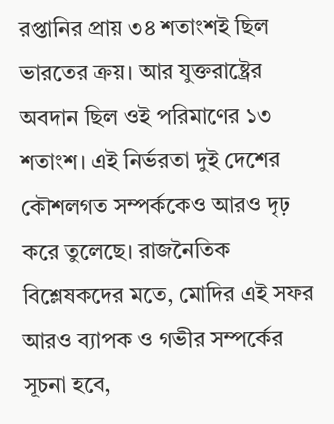রপ্তানির প্রায় ৩৪ শতাংশই ছিল ভারতের ক্রয়। আর যুক্তরাষ্ট্রের অবদান ছিল ওই পরিমাণের ১৩ শতাংশ। এই নির্ভরতা দুই দেশের কৌশলগত সম্পর্ককেও আরও দৃঢ় করে তুলেছে। রাজনৈতিক বিশ্লেষকদের মতে, মোদির এই সফর আরও ব্যাপক ও গভীর সম্পর্কের সূচনা হবে,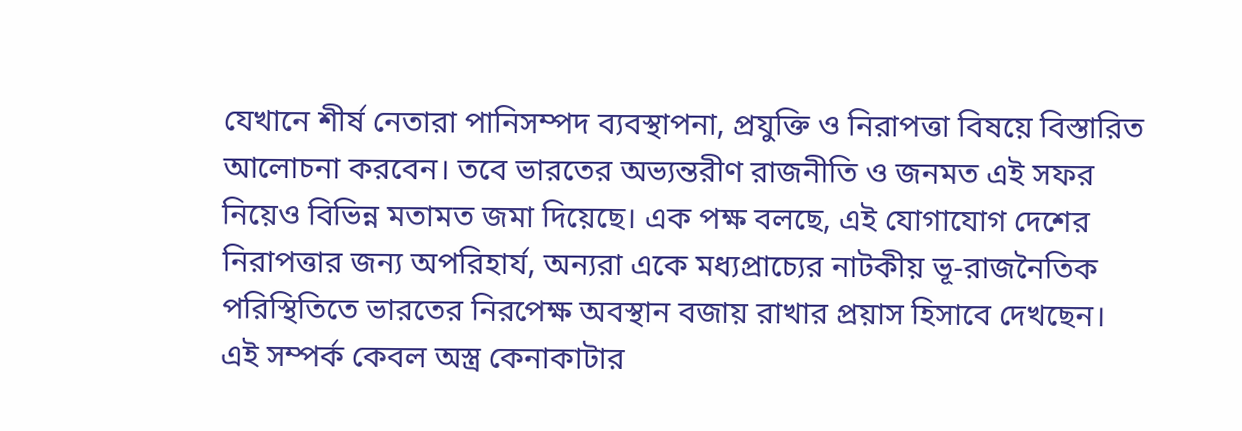যেখানে শীর্ষ নেতারা পানিসম্পদ ব্যবস্থাপনা, প্রযুক্তি ও নিরাপত্তা বিষয়ে বিস্তারিত আলোচনা করবেন। তবে ভারতের অভ্যন্তরীণ রাজনীতি ও জনমত এই সফর নিয়েও বিভিন্ন মতামত জমা দিয়েছে। এক পক্ষ বলছে, এই যোগাযোগ দেশের নিরাপত্তার জন্য অপরিহার্য, অন্যরা একে মধ্যপ্রাচ্যের নাটকীয় ভূ-রাজনৈতিক পরিস্থিতিতে ভারতের নিরপেক্ষ অবস্থান বজায় রাখার প্রয়াস হিসাবে দেখছেন। এই সম্পর্ক কেবল অস্ত্র কেনাকাটার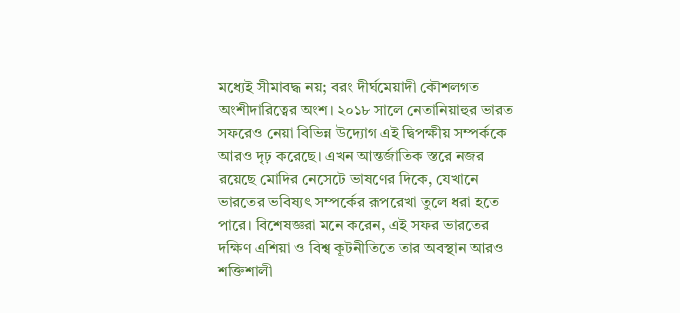মধ্যেই সীমাবদ্ধ নয়; বরং দীর্ঘমেয়াদী কৌশলগত অংশীদারিত্বের অংশ। ২০১৮ সালে নেতানিয়াহুর ভারত সফরেও নেয়া বিভিন্ন উদ্যোগ এই দ্বিপক্ষীয় সম্পর্ককে আরও দৃঢ় করেছে। এখন আন্তর্জাতিক স্তরে নজর রয়েছে মোদির নেসেটে ভাষণের দিকে, যেখানে ভারতের ভবিষ্যৎ সম্পর্কের রূপরেখা তুলে ধরা হতে পারে। বিশেষজ্ঞরা মনে করেন, এই সফর ভারতের দক্ষিণ এশিয়া ও বিশ্ব কূটনীতিতে তার অবস্থান আরও শক্তিশালী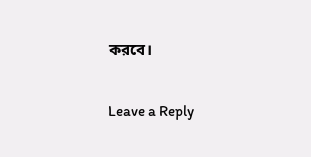করবে।

Leave a Reply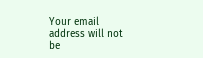Your email address will not be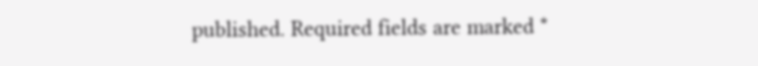published. Required fields are marked *